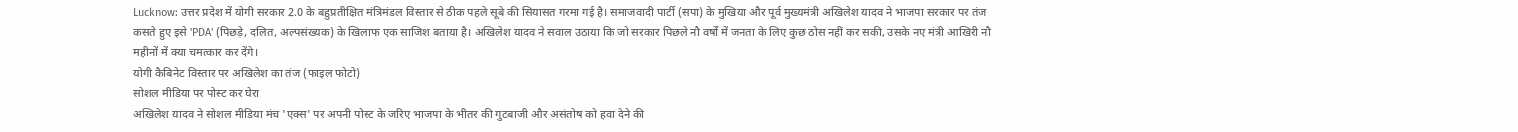Lucknow: उत्तर प्रदेश में योगी सरकार 2.0 के बहुप्रतीक्षित मंत्रिमंडल विस्तार से ठीक पहले सूबे की सियासत गरमा गई है। समाजवादी पार्टी (सपा) के मुखिया और पूर्व मुख्यमंत्री अखिलेश यादव ने भाजपा सरकार पर तंज कसते हुए इसे 'PDA' (पिछड़े, दलित, अल्पसंख्यक) के खिलाफ एक साजिश बताया है। अखिलेश यादव ने सवाल उठाया कि जो सरकार पिछले नौ वर्षों में जनता के लिए कुछ ठोस नहीं कर सकी, उसके नए मंत्री आखिरी नौ महीनों में क्या चमत्कार कर देंगे।
योगी कैबिनेट विस्तार पर अखिलेश का तंज (फाइल फोटो)
सोशल मीडिया पर पोस्ट कर घेरा
अखिलेश यादव ने सोशल मीडिया मंच 'एक्स' पर अपनी पोस्ट के जरिए भाजपा के भीतर की गुटबाजी और असंतोष को हवा देने की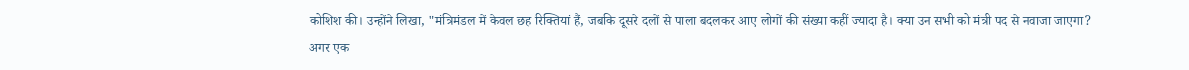कोशिश की। उन्होंने लिखा, "मंत्रिमंडल में केवल छह रिक्तियां हैं, जबकि दूसरे दलों से पाला बदलकर आए लोगों की संख्या कहीं ज्यादा है। क्या उन सभी को मंत्री पद से नवाजा जाएगा? अगर एक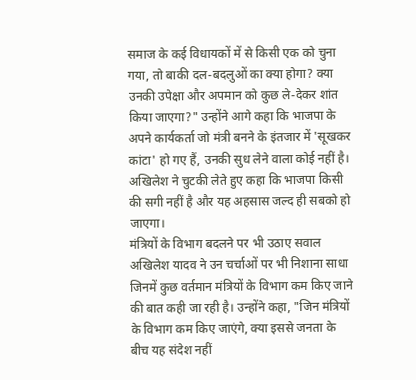समाज के कई विधायकों में से किसी एक को चुना गया, तो बाकी दल-बदलुओं का क्या होगा? क्या उनकी उपेक्षा और अपमान को कुछ ले-देकर शांत किया जाएगा?" उन्होंने आगे कहा कि भाजपा के अपने कार्यकर्ता जो मंत्री बनने के इंतजार में 'सूखकर कांटा' हो गए हैं, उनकी सुध लेने वाला कोई नहीं है। अखिलेश ने चुटकी लेते हुए कहा कि भाजपा किसी की सगी नहीं है और यह अहसास जल्द ही सबको हो जाएगा।
मंत्रियों के विभाग बदलने पर भी उठाए सवाल
अखिलेश यादव ने उन चर्चाओं पर भी निशाना साधा जिनमें कुछ वर्तमान मंत्रियों के विभाग कम किए जाने की बात कही जा रही है। उन्होंने कहा, "जिन मंत्रियों के विभाग कम किए जाएंगे, क्या इससे जनता के बीच यह संदेश नहीं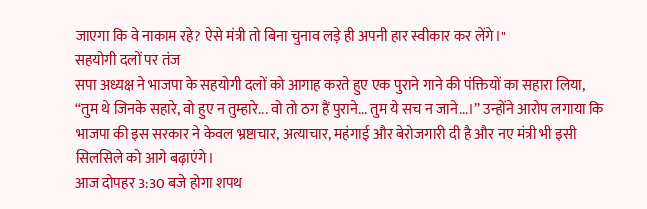जाएगा कि वे नाकाम रहे? ऐसे मंत्री तो बिना चुनाव लड़े ही अपनी हार स्वीकार कर लेंगे।"
सहयोगी दलों पर तंज
सपा अध्यक्ष ने भाजपा के सहयोगी दलों को आगाह करते हुए एक पुराने गाने की पंक्तियों का सहारा लिया, “तुम थे जिनके सहारे, वो हुए न तुम्हारे... वो तो ठग हैं पुराने... तुम ये सच न जाने...।” उन्होंने आरोप लगाया कि भाजपा की इस सरकार ने केवल भ्रष्टाचार, अत्याचार, महंगाई और बेरोजगारी दी है और नए मंत्री भी इसी सिलसिले को आगे बढ़ाएंगे।
आज दोपहर 3:30 बजे होगा शपथ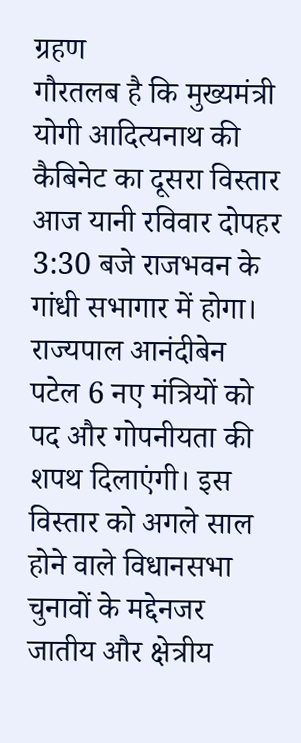ग्रहण
गौरतलब है कि मुख्यमंत्री योगी आदित्यनाथ की कैबिनेट का दूसरा विस्तार आज यानी रविवार दोपहर 3:30 बजे राजभवन के गांधी सभागार में होगा। राज्यपाल आनंदीबेन पटेल 6 नए मंत्रियों को पद और गोपनीयता की शपथ दिलाएंगी। इस विस्तार को अगले साल होने वाले विधानसभा चुनावों के मद्देनजर जातीय और क्षेत्रीय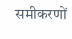समीकरणों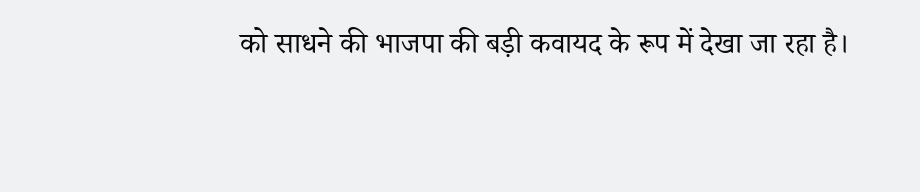को साधने की भाजपा की बड़ी कवायद के रूप में देखा जा रहा है।